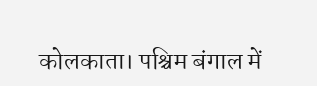कोलकाता। पश्चिम बंगाल में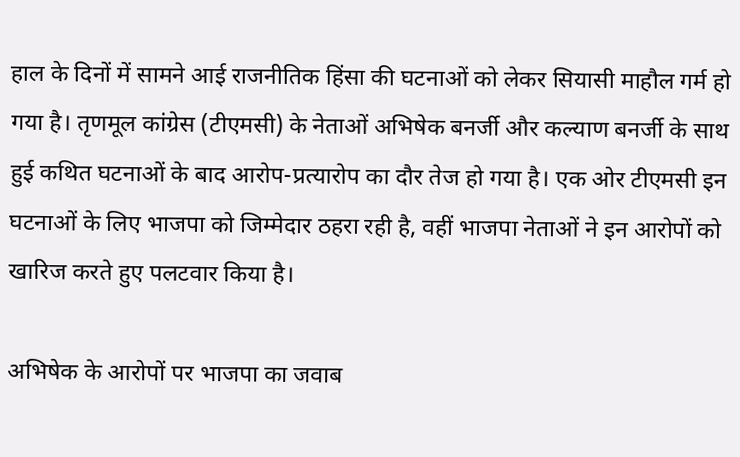हाल के दिनों में सामने आई राजनीतिक हिंसा की घटनाओं को लेकर सियासी माहौल गर्म हो गया है। तृणमूल कांग्रेस (टीएमसी) के नेताओं अभिषेक बनर्जी और कल्याण बनर्जी के साथ हुई कथित घटनाओं के बाद आरोप-प्रत्यारोप का दौर तेज हो गया है। एक ओर टीएमसी इन घटनाओं के लिए भाजपा को जिम्मेदार ठहरा रही है, वहीं भाजपा नेताओं ने इन आरोपों को खारिज करते हुए पलटवार किया है।

अभिषेक के आरोपों पर भाजपा का जवाब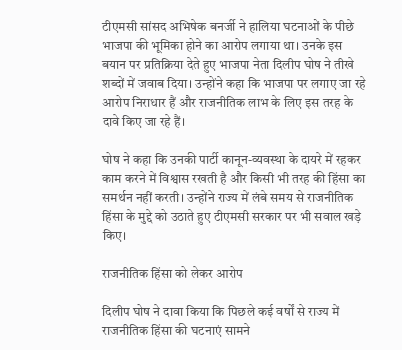टीएमसी सांसद अभिषेक बनर्जी ने हालिया घटनाओं के पीछे भाजपा की भूमिका होने का आरोप लगाया था। उनके इस बयान पर प्रतिक्रिया देते हुए भाजपा नेता दिलीप घोष ने तीखे शब्दों में जवाब दिया। उन्होंने कहा कि भाजपा पर लगाए जा रहे आरोप निराधार हैं और राजनीतिक लाभ के लिए इस तरह के दावे किए जा रहे हैं।

घोष ने कहा कि उनकी पार्टी कानून-व्यवस्था के दायरे में रहकर काम करने में विश्वास रखती है और किसी भी तरह की हिंसा का समर्थन नहीं करती। उन्होंने राज्य में लंबे समय से राजनीतिक हिंसा के मुद्दे को उठाते हुए टीएमसी सरकार पर भी सवाल खड़े किए।

राजनीतिक हिंसा को लेकर आरोप

दिलीप घोष ने दावा किया कि पिछले कई वर्षों से राज्य में राजनीतिक हिंसा की घटनाएं सामने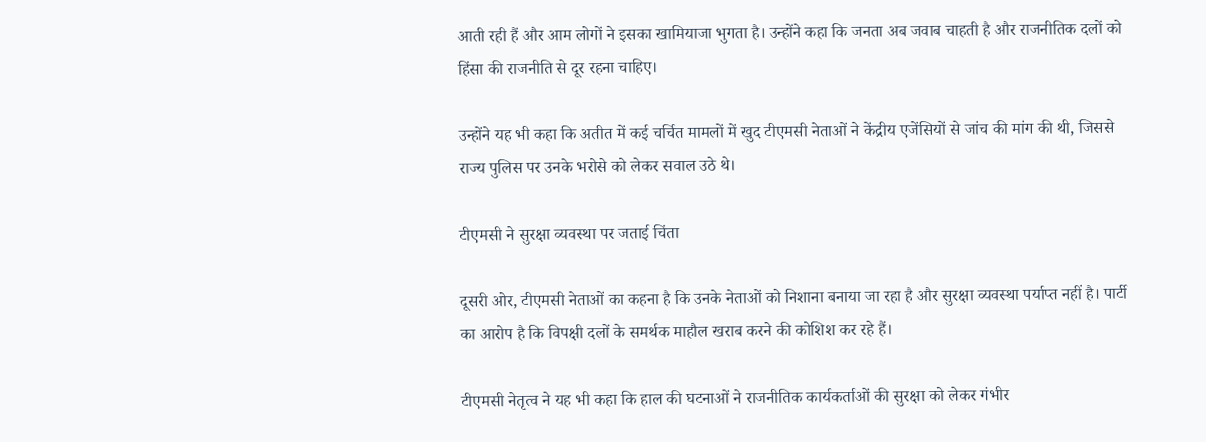आती रही हैं और आम लोगों ने इसका खामियाजा भुगता है। उन्होंने कहा कि जनता अब जवाब चाहती है और राजनीतिक दलों को हिंसा की राजनीति से दूर रहना चाहिए।

उन्होंने यह भी कहा कि अतीत में कई चर्चित मामलों में खुद टीएमसी नेताओं ने केंद्रीय एजेंसियों से जांच की मांग की थी, जिससे राज्य पुलिस पर उनके भरोसे को लेकर सवाल उठे थे।

टीएमसी ने सुरक्षा व्यवस्था पर जताई चिंता

दूसरी ओर, टीएमसी नेताओं का कहना है कि उनके नेताओं को निशाना बनाया जा रहा है और सुरक्षा व्यवस्था पर्याप्त नहीं है। पार्टी का आरोप है कि विपक्षी दलों के समर्थक माहौल खराब करने की कोशिश कर रहे हैं।

टीएमसी नेतृत्व ने यह भी कहा कि हाल की घटनाओं ने राजनीतिक कार्यकर्ताओं की सुरक्षा को लेकर गंभीर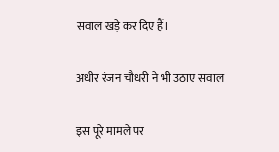सवाल खड़े कर दिए हैं।

अधीर रंजन चौधरी ने भी उठाए सवाल

इस पूरे मामले पर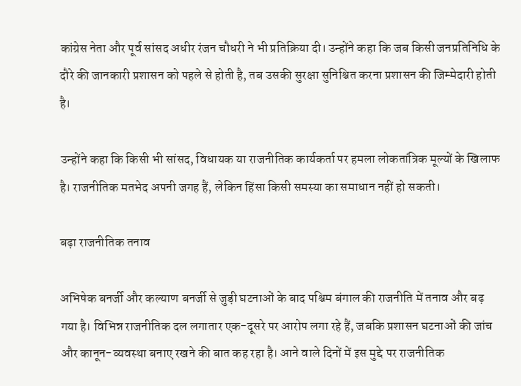कांग्रेस नेता और पूर्व सांसद अधीर रंजन चौधरी ने भी प्रतिक्रिया दी। उन्होंने कहा कि जब किसी जनप्रतिनिधि के दौरे की जानकारी प्रशासन को पहले से होती है, तब उसकी सुरक्षा सुनिश्चित करना प्रशासन की जिम्मेदारी होती है।

उन्होंने कहा कि किसी भी सांसद, विधायक या राजनीतिक कार्यकर्ता पर हमला लोकतांत्रिक मूल्यों के खिलाफ है। राजनीतिक मतभेद अपनी जगह हैं, लेकिन हिंसा किसी समस्या का समाधान नहीं हो सकती।

बढ़ा राजनीतिक तनाव

अभिषेक बनर्जी और कल्याण बनर्जी से जुड़ी घटनाओं के बाद पश्चिम बंगाल की राजनीति में तनाव और बढ़ गया है। विभिन्न राजनीतिक दल लगातार एक-दूसरे पर आरोप लगा रहे हैं, जबकि प्रशासन घटनाओं की जांच और कानून-व्यवस्था बनाए रखने की बात कह रहा है। आने वाले दिनों में इस मुद्दे पर राजनीतिक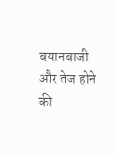बयानबाजी और तेज होने की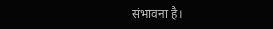संभावना है।